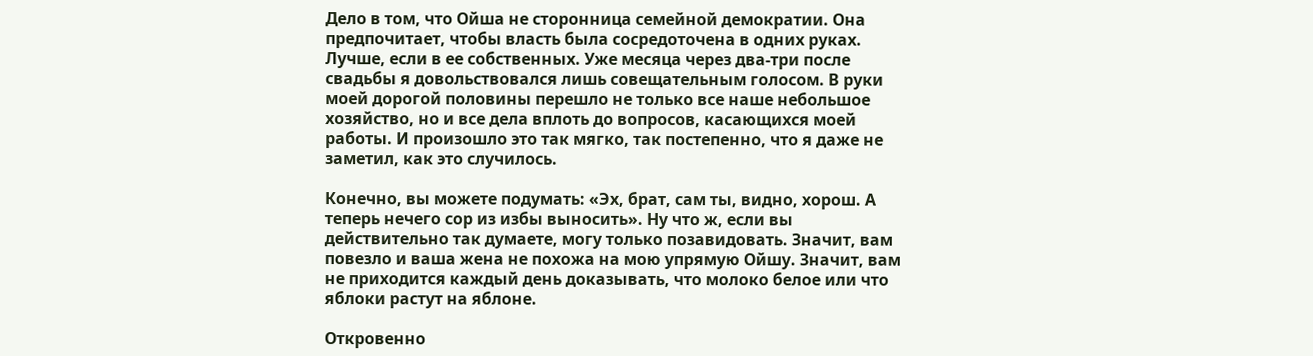Дело в том, что Ойша не сторонница семейной демократии. Она предпочитает, чтобы власть была сосредоточена в одних руках. Лучше, если в ее собственных. Уже месяца через два-три после свадьбы я довольствовался лишь совещательным голосом. В руки моей дорогой половины перешло не только все наше небольшое хозяйство, но и все дела вплоть до вопросов, касающихся моей работы. И произошло это так мягко, так постепенно, что я даже не заметил, как это случилось.

Конечно, вы можете подумать: «Эх, брат, сам ты, видно, хорош. А теперь нечего сор из избы выносить». Ну что ж, если вы действительно так думаете, могу только позавидовать. Значит, вам повезло и ваша жена не похожа на мою упрямую Ойшу. Значит, вам не приходится каждый день доказывать, что молоко белое или что яблоки растут на яблоне.

Откровенно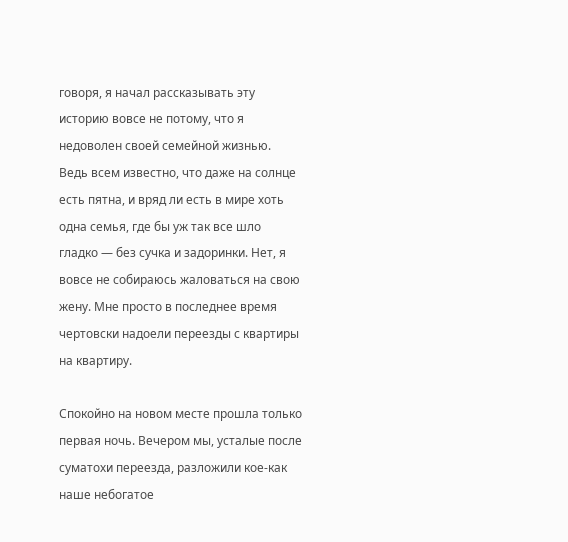говоря, я начал рассказывать эту историю вовсе не потому, что я недоволен своей семейной жизнью. Ведь всем известно, что даже на солнце есть пятна, и вряд ли есть в мире хоть одна семья, где бы уж так все шло гладко — без сучка и задоринки. Нет, я вовсе не собираюсь жаловаться на свою жену. Мне просто в последнее время чертовски надоели переезды с квартиры на квартиру.

Спокойно на новом месте прошла только первая ночь. Вечером мы, усталые после суматохи переезда, разложили кое-как наше небогатое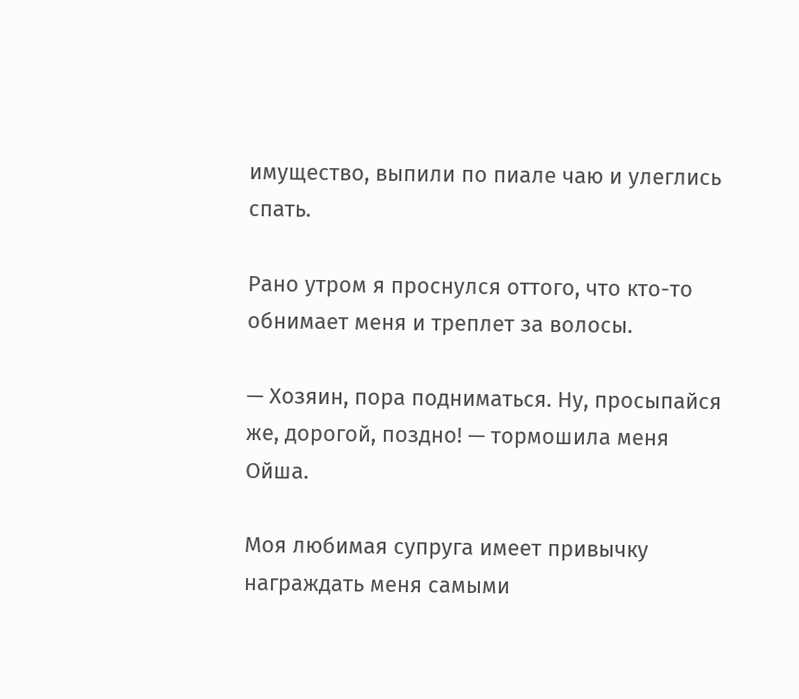имущество, выпили по пиале чаю и улеглись спать.

Рано утром я проснулся оттого, что кто-то обнимает меня и треплет за волосы.

— Хозяин, пора подниматься. Ну, просыпайся же, дорогой, поздно! — тормошила меня Ойша.

Моя любимая супруга имеет привычку награждать меня самыми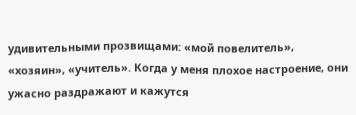удивительными прозвищами: «мой повелитель», «хозяин», «учитель». Когда у меня плохое настроение, они ужасно раздражают и кажутся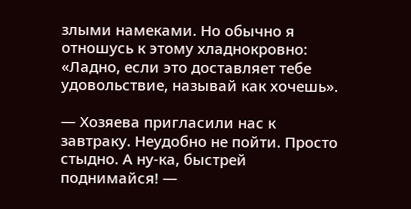злыми намеками. Но обычно я отношусь к этому хладнокровно: «Ладно, если это доставляет тебе удовольствие, называй как хочешь».

— Хозяева пригласили нас к завтраку. Неудобно не пойти. Просто стыдно. А ну-ка, быстрей поднимайся! —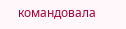командовала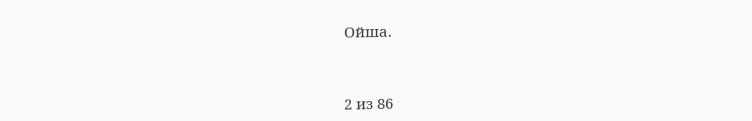Ойша.



2 из 86